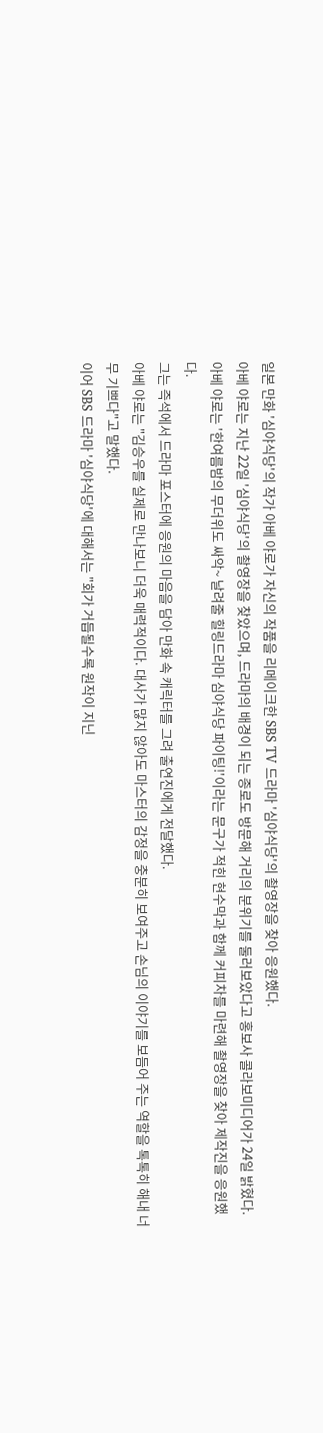일본 만화 '심야식당'의 작가 아베 야로가 자신의 작품을 리메이크한 SBS TV 드라마 '심야식당'의 촬영장을 찾아 응원했다.
아베 야로는 지난 22일 '심야식당'의 촬영장을 찾았으며, 드라마의 배경이 되는 종로도 방문해 거리의 분위기를 둘러보았다고 홍보사 콜라보미디어가 24일 밝혔다.
아베 야로는 '한여름밤의 무더위도 싸악~ 날려줄 힐링드라마 심야식당 파이팅!'이라는 문구가 적힌 현수막과 함께 커피차를 마련해 촬영장을 찾아 제작진을 응원했다.
그는 즉석에서 드라마 포스터에 응원의 마음을 담아 만화 속 캐릭터를 그려 출연진에게 전달했다.
아베 야로는 "김승우를 실제로 만나보니 더욱 매력적이다. 대사가 많지 않아도 마스터의 감정을 충분히 보여주고 손님의 이야기를 보듬어 주는 역할을 톡톡히 해내 너무 기쁘다"고 말했다.
이어 SBS 드라마 '심야식당'에 대해서는 "회가 거듭될수록 원작이 지닌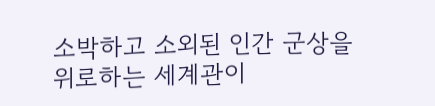소박하고 소외된 인간 군상을 위로하는 세계관이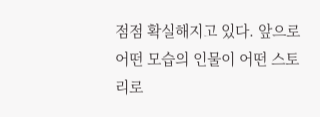점점 확실해지고 있다. 앞으로 어떤 모습의 인물이 어떤 스토리로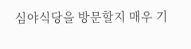심야식당을 방문할지 매우 기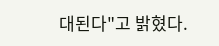대된다"고 밝혔다.